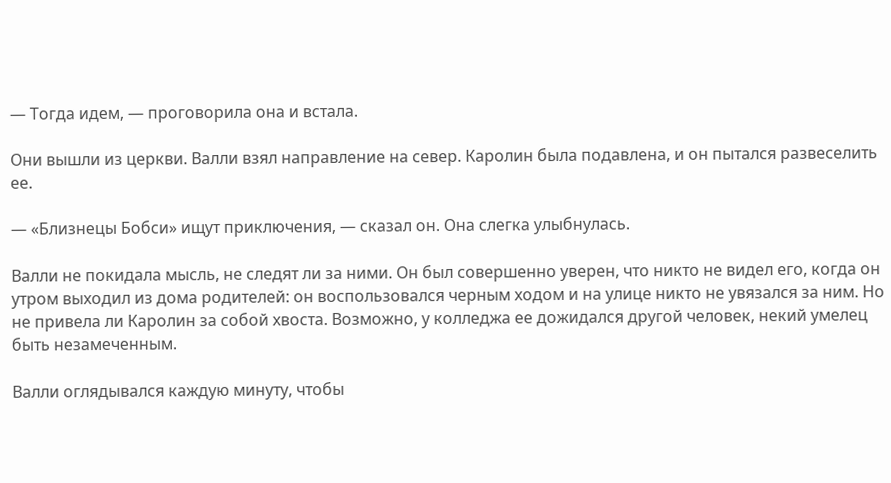— Тогда идем, — проговорила она и встала.

Они вышли из церкви. Валли взял направление на север. Каролин была подавлена, и он пытался развеселить ее.

— «Близнецы Бобси» ищут приключения, — сказал он. Она слегка улыбнулась.

Валли не покидала мысль, не следят ли за ними. Он был совершенно уверен, что никто не видел его, когда он утром выходил из дома родителей: он воспользовался черным ходом и на улице никто не увязался за ним. Но не привела ли Каролин за собой хвоста. Возможно, у колледжа ее дожидался другой человек, некий умелец быть незамеченным.

Валли оглядывался каждую минуту, чтобы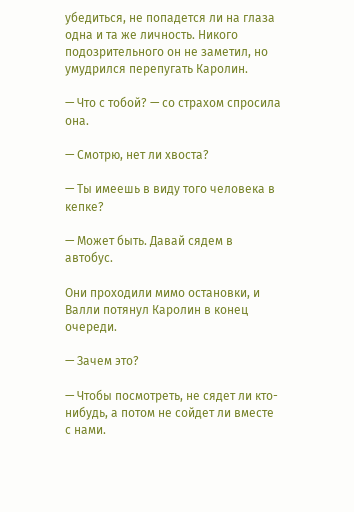убедиться, не попадется ли на глаза одна и та же личность. Никого подозрительного он не заметил, но умудрился перепугать Каролин.

— Что с тобой? — со страхом спросила она.

— Смотрю, нет ли хвоста?

— Ты имеешь в виду того человека в кепке?

— Может быть. Давай сядем в автобус.

Они проходили мимо остановки, и Валли потянул Каролин в конец очереди.

— Зачем это?

— Чтобы посмотреть, не сядет ли кто-нибудь, а потом не сойдет ли вместе с нами.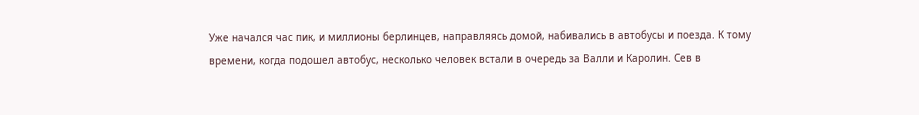Уже начался час пик, и миллионы берлинцев, направляясь домой, набивались в автобусы и поезда. К тому времени, когда подошел автобус, несколько человек встали в очередь за Валли и Каролин. Сев в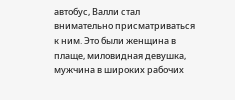автобус, Валли стал внимательно присматриваться к ним. Это были женщина в плаще, миловидная девушка, мужчина в широких рабочих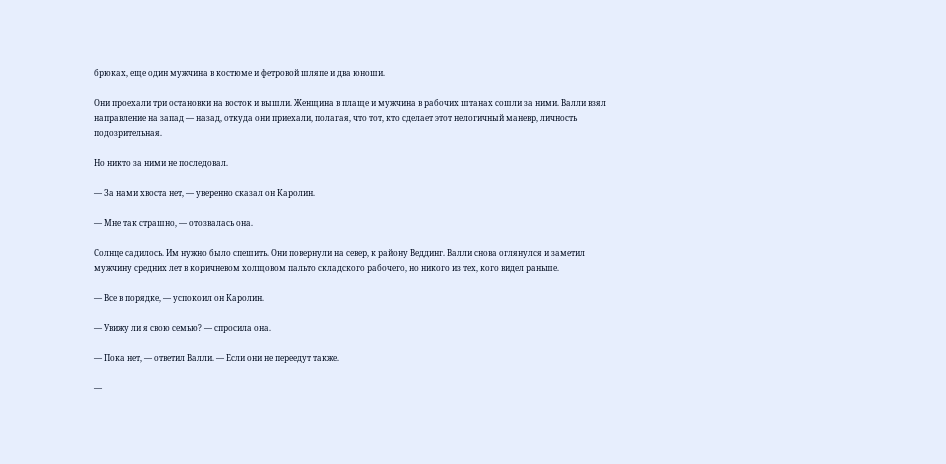брюках, еще один мужчина в костюме и фетровой шляпе и два юноши.

Они проехали три остановки на восток и вышли. Женщина в плаще и мужчина в рабочих штанах сошли за ними. Валли взял направление на запад — назад, откуда они приехали, полагая, что тот, кто сделает этот нелогичный маневр, личность подозрительная.

Но никто за ними не последовал.

— За нами хвоста нет, — уверенно сказал он Каролин.

— Мне так страшно, — отозвалась она.

Солнце садилось. Им нужно было спешить. Они повернули на север, к району Веддинг. Валли снова оглянулся и заметил мужчину средних лет в коричневом холщовом пальто складского рабочего, но никого из тех, кого видел раньше.

— Все в порядке, — успокоил он Каролин.

— Увижу ли я свою семью? — спросила она.

— Пока нет, — ответил Валли. — Если они не переедут также.

—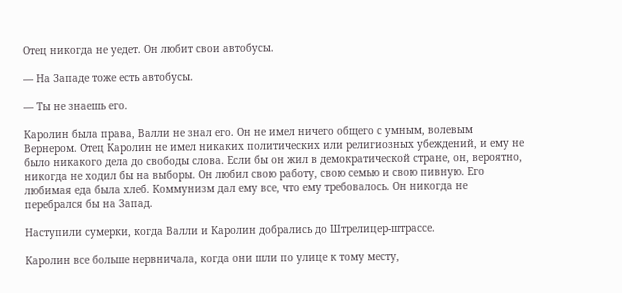Отец никогда не уедет. Он любит свои автобусы.

— На Западе тоже есть автобусы.

— Ты не знаешь его.

Каролин была права, Валли не знал его. Он не имел ничего общего с умным, волевым Вернером. Отец Каролин не имел никаких политических или религиозных убеждений, и ему не было никакого дела до свободы слова. Если бы он жил в демократической стране, он, вероятно, никогда не ходил бы на выборы. Он любил свою работу, свою семью и свою пивную. Его любимая еда была хлеб. Коммунизм дал ему все, что ему требовалось. Он никогда не перебрался бы на Запад.

Наступили сумерки, когда Валли и Каролин добрались до Штрелицер-штрассе.

Каролин все больше нервничала, когда они шли по улице к тому месту,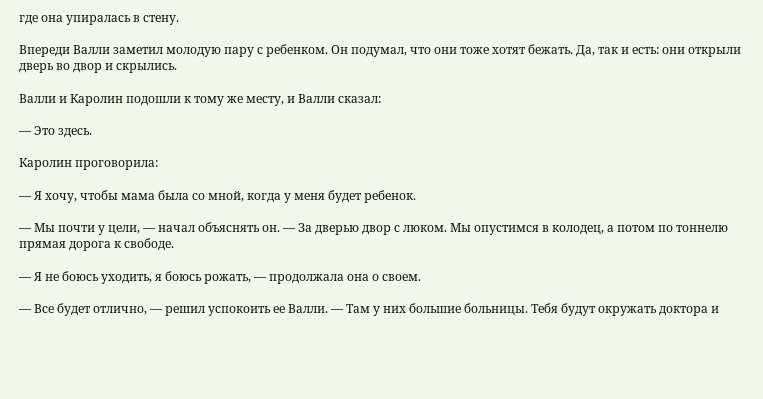где она упиралась в стену.

Впереди Валли заметил молодую пару с ребенком. Он подумал, что они тоже хотят бежать. Да, так и есть: они открыли дверь во двор и скрылись.

Валли и Каролин подошли к тому же месту, и Валли сказал:

— Это здесь.

Каролин проговорила:

— Я хочу, чтобы мама была со мной, когда у меня будет ребенок.

— Мы почти у цели, — начал объяснять он. — За дверью двор с люком. Мы опустимся в колодец, а потом по тоннелю прямая дорога к свободе.

— Я не боюсь уходить, я боюсь рожать, — продолжала она о своем.

— Все будет отлично, — решил успокоить ее Валли. — Там у них большие больницы. Тебя будут окружать доктора и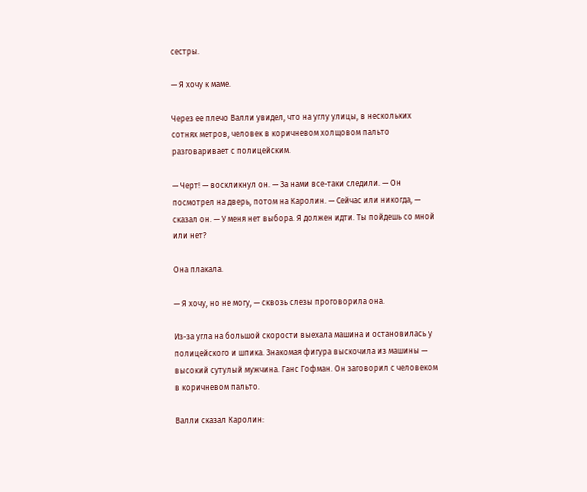сестры.

— Я хочу к маме.

Через ее плечо Валли увидел, что на углу улицы, в нескольких сотнях метров, человек в коричневом холщовом пальто разговаривает с полицейским.

— Черт! — воскликнул он. — За нами все-таки следили. — Он посмотрел на дверь, потом на Каролин. — Сейчас или никогда, — сказал он. — У меня нет выбора. Я должен идти. Ты пойдешь со мной или нет?

Она плакала.

— Я хочу, но не могу, — сквозь слезы проговорила она.

Из-за угла на большой скорости выехала машина и остановилась у полицейского и шпика. Знакомая фигура выскочила из машины — высокий сутулый мужчина. Ганс Гофман. Он заговорил с человеком в коричневом пальто.

Валли сказал Каролин: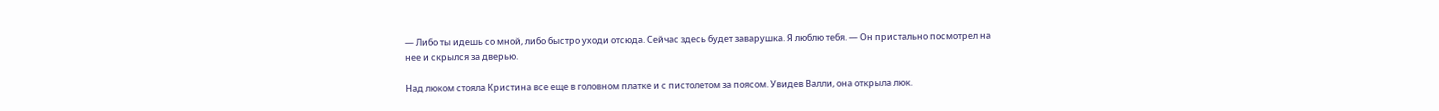— Либо ты идешь со мной, либо быстро уходи отсюда. Сейчас здесь будет заварушка. Я люблю тебя. — Он пристально посмотрел на нее и скрылся за дверью.

Над люком стояла Кристина все еще в головном платке и с пистолетом за поясом. Увидев Валли, она открыла люк.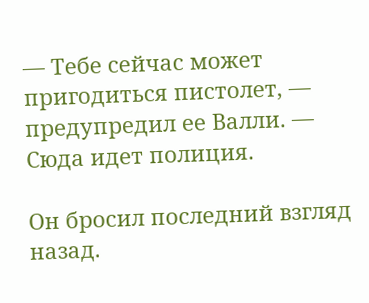— Тебе сейчас может пригодиться пистолет, — предупредил ее Валли. — Сюда идет полиция.

Он бросил последний взгляд назад.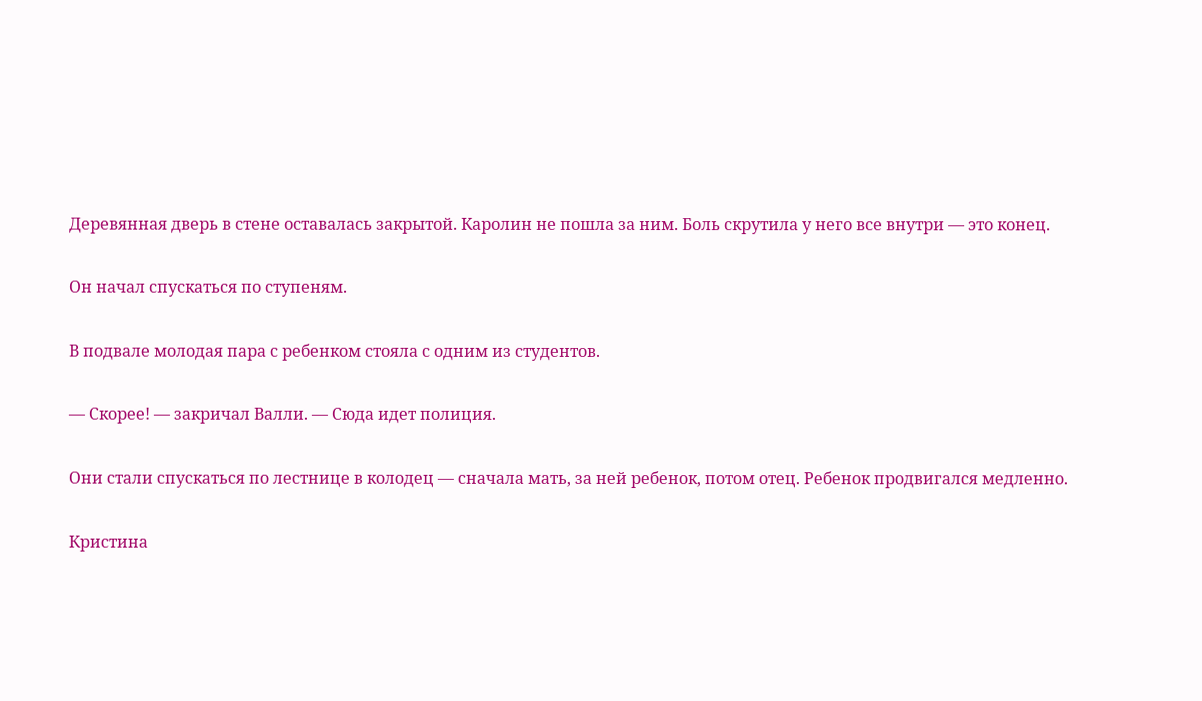Деревянная дверь в стене оставалась закрытой. Каролин не пошла за ним. Боль скрутила у него все внутри — это конец.

Он начал спускаться по ступеням.

В подвале молодая пара с ребенком стояла с одним из студентов.

— Скорее! — закричал Валли. — Сюда идет полиция.

Они стали спускаться по лестнице в колодец — сначала мать, за ней ребенок, потом отец. Ребенок продвигался медленно.

Кристина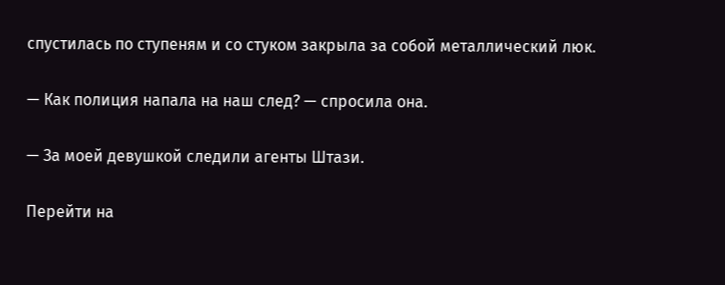спустилась по ступеням и со стуком закрыла за собой металлический люк.

— Как полиция напала на наш след? — спросила она.

— За моей девушкой следили агенты Штази.

Перейти на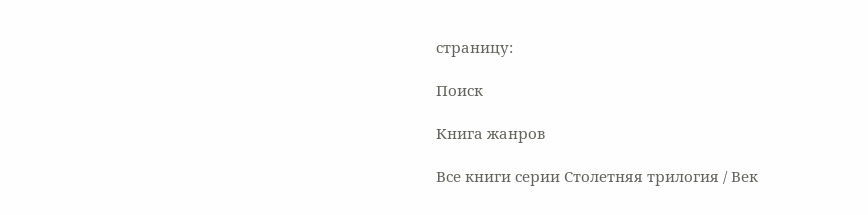страницу:

Поиск

Книга жанров

Все книги серии Столетняя трилогия / Век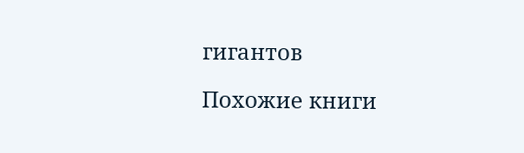гигантов

Похожие книги